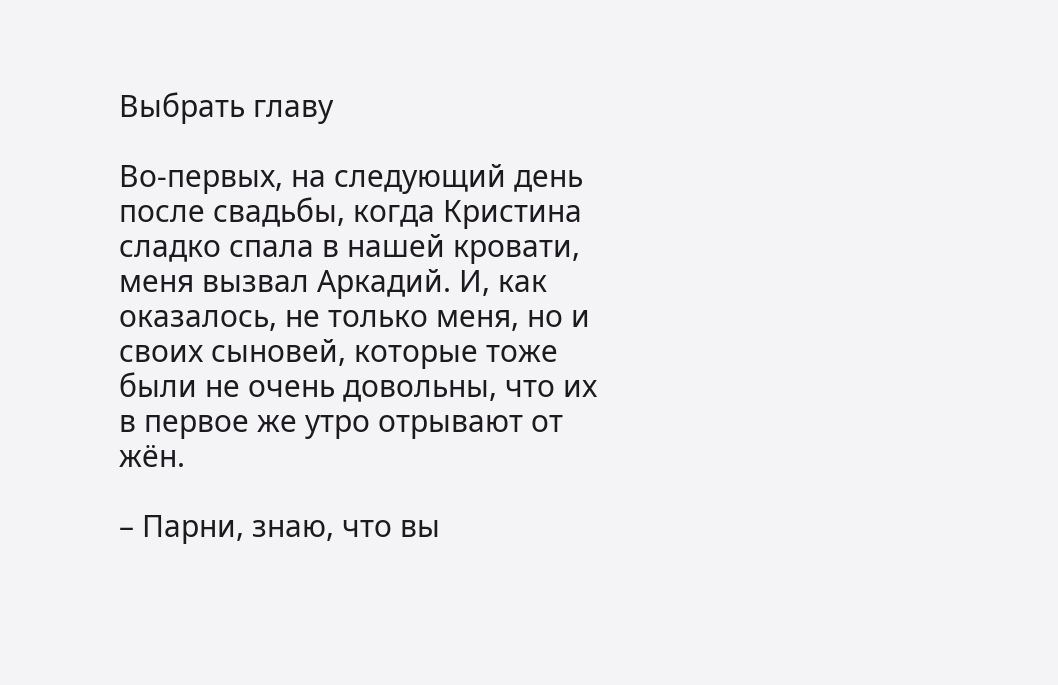Выбрать главу

Во-первых, на следующий день после свадьбы, когда Кристина сладко спала в нашей кровати, меня вызвал Аркадий. И, как оказалось, не только меня, но и своих сыновей, которые тоже были не очень довольны, что их в первое же утро отрывают от жён.

– Парни, знаю, что вы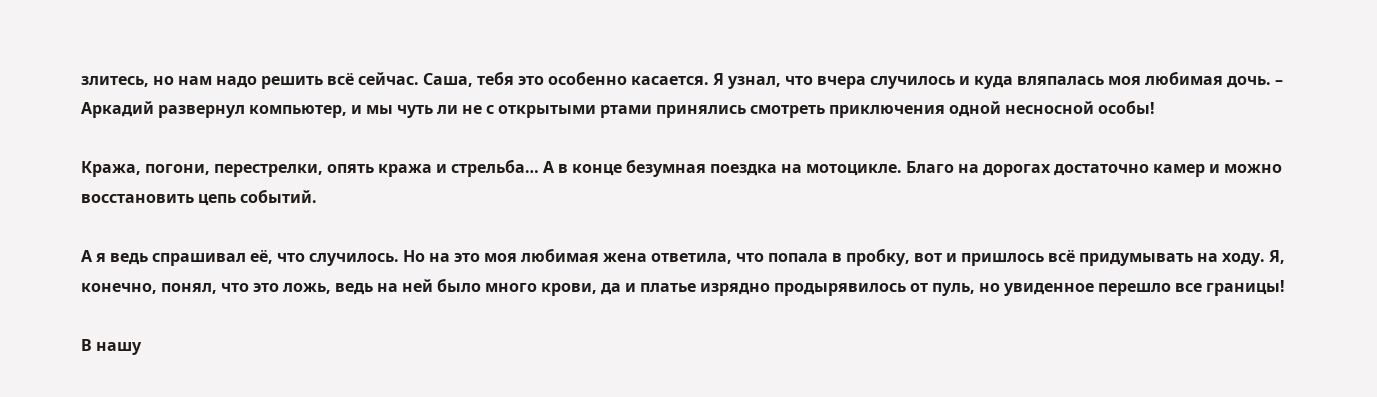злитесь, но нам надо решить всё сейчас. Саша, тебя это особенно касается. Я узнал, что вчера случилось и куда вляпалась моя любимая дочь. – Аркадий развернул компьютер, и мы чуть ли не с открытыми ртами принялись смотреть приключения одной несносной особы!

Кража, погони, перестрелки, опять кража и стрельба… А в конце безумная поездка на мотоцикле. Благо на дорогах достаточно камер и можно восстановить цепь событий.

А я ведь спрашивал её, что случилось. Но на это моя любимая жена ответила, что попала в пробку, вот и пришлось всё придумывать на ходу. Я, конечно, понял, что это ложь, ведь на ней было много крови, да и платье изрядно продырявилось от пуль, но увиденное перешло все границы!

В нашу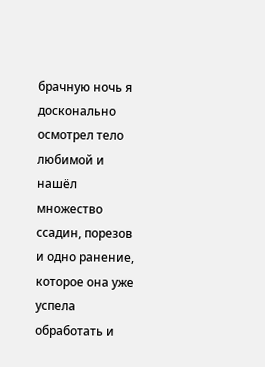брачную ночь я досконально осмотрел тело любимой и нашёл множество ссадин, порезов и одно ранение, которое она уже успела обработать и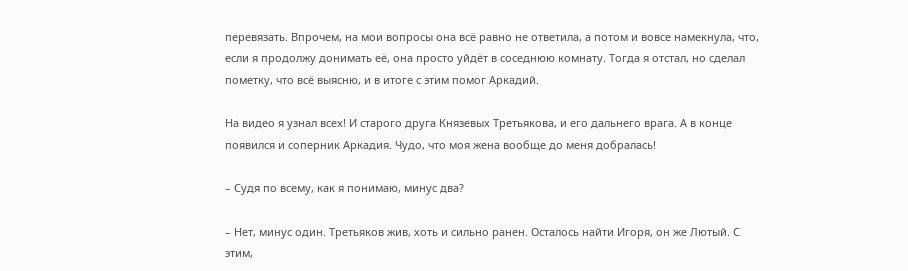перевязать. Впрочем, на мои вопросы она всё равно не ответила, а потом и вовсе намекнула, что, если я продолжу донимать её, она просто уйдёт в соседнюю комнату. Тогда я отстал, но сделал пометку, что всё выясню, и в итоге с этим помог Аркадий.

На видео я узнал всех! И старого друга Князевых Третьякова, и его дальнего врага. А в конце появился и соперник Аркадия. Чудо, что моя жена вообще до меня добралась!

– Судя по всему, как я понимаю, минус два?

– Нет, минус один. Третьяков жив, хоть и сильно ранен. Осталось найти Игоря, он же Лютый. С этим,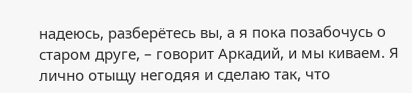надеюсь, разберётесь вы, а я пока позабочусь о старом друге, – говорит Аркадий, и мы киваем. Я лично отыщу негодяя и сделаю так, что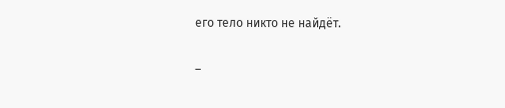его тело никто не найдёт.

–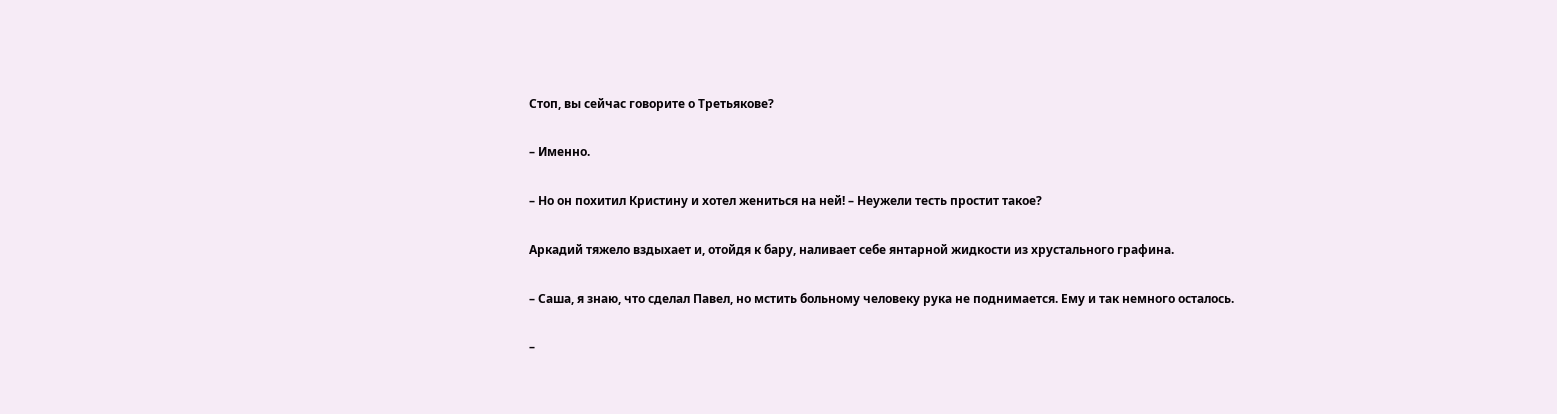Стоп, вы сейчас говорите о Третьякове?

– Именно.

– Но он похитил Кристину и хотел жениться на ней! – Неужели тесть простит такое?

Аркадий тяжело вздыхает и, отойдя к бару, наливает себе янтарной жидкости из хрустального графина.

– Саша, я знаю, что сделал Павел, но мстить больному человеку рука не поднимается. Ему и так немного осталось.

–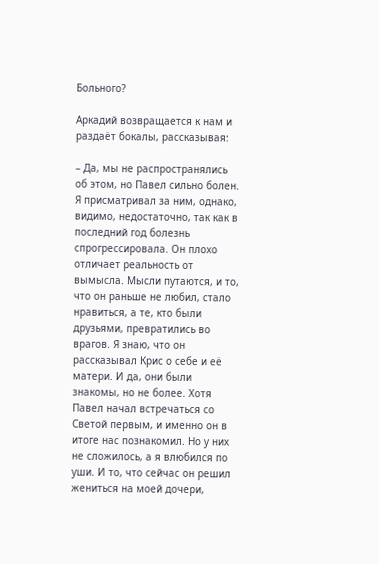Больного?

Аркадий возвращается к нам и раздаёт бокалы, рассказывая:

– Да, мы не распространялись об этом, но Павел сильно болен. Я присматривал за ним, однако, видимо, недостаточно, так как в последний год болезнь спрогрессировала. Он плохо отличает реальность от вымысла. Мысли путаются, и то, что он раньше не любил, стало нравиться, а те, кто были друзьями, превратились во врагов. Я знаю, что он рассказывал Крис о себе и её матери. И да, они были знакомы, но не более. Хотя Павел начал встречаться со Светой первым, и именно он в итоге нас познакомил. Но у них не сложилось, а я влюбился по уши. И то, что сейчас он решил жениться на моей дочери,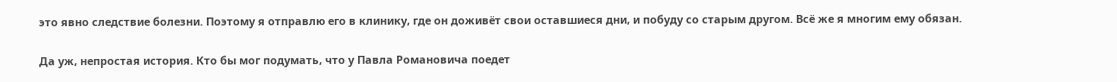это явно следствие болезни. Поэтому я отправлю его в клинику, где он доживёт свои оставшиеся дни, и побуду со старым другом. Всё же я многим ему обязан.

Да уж, непростая история. Кто бы мог подумать, что у Павла Романовича поедет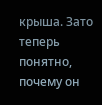крыша. Зато теперь понятно, почему он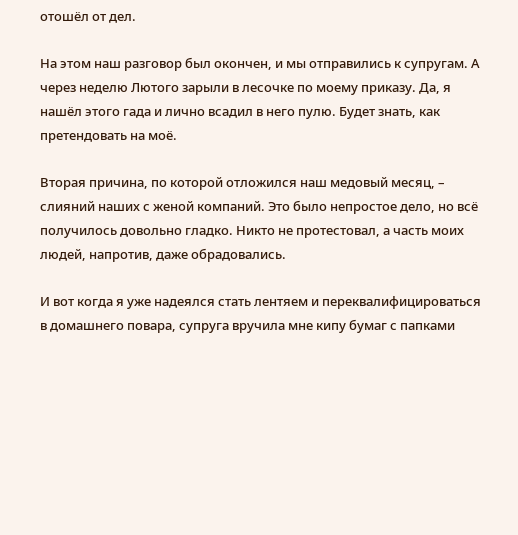отошёл от дел.

На этом наш разговор был окончен, и мы отправились к супругам. А через неделю Лютого зарыли в лесочке по моему приказу. Да, я нашёл этого гада и лично всадил в него пулю. Будет знать, как претендовать на моё.

Вторая причина, по которой отложился наш медовый месяц, – слияний наших с женой компаний. Это было непростое дело, но всё получилось довольно гладко. Никто не протестовал, а часть моих людей, напротив, даже обрадовались.

И вот когда я уже надеялся стать лентяем и переквалифицироваться в домашнего повара, супруга вручила мне кипу бумаг с папками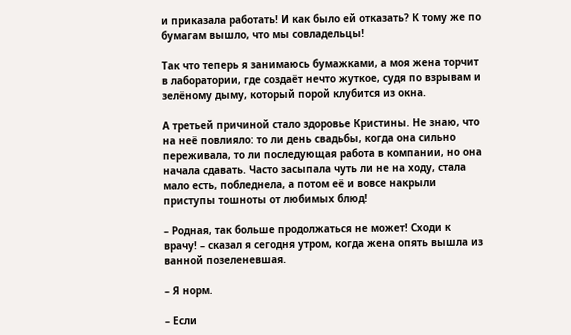и приказала работать! И как было ей отказать? К тому же по бумагам вышло, что мы совладельцы!

Так что теперь я занимаюсь бумажками, а моя жена торчит в лаборатории, где создаёт нечто жуткое, судя по взрывам и зелёному дыму, который порой клубится из окна.

А третьей причиной стало здоровье Кристины. Не знаю, что на неё повлияло: то ли день свадьбы, когда она сильно переживала, то ли последующая работа в компании, но она начала сдавать. Часто засыпала чуть ли не на ходу, стала мало есть, побледнела, а потом её и вовсе накрыли приступы тошноты от любимых блюд!

– Родная, так больше продолжаться не может! Сходи к врачу! – сказал я сегодня утром, когда жена опять вышла из ванной позеленевшая.

– Я норм.

– Если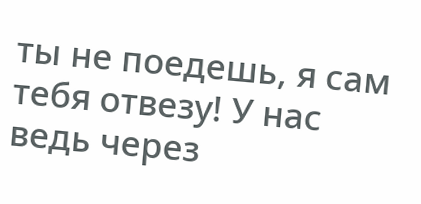ты не поедешь, я сам тебя отвезу! У нас ведь через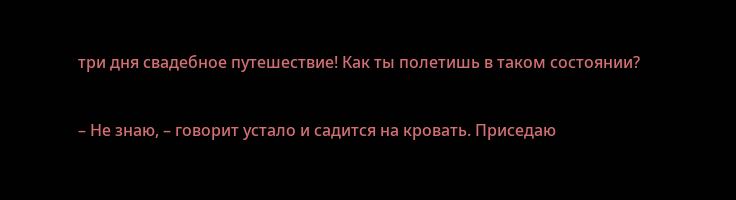три дня свадебное путешествие! Как ты полетишь в таком состоянии?

– Не знаю, – говорит устало и садится на кровать. Приседаю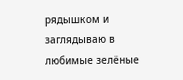рядышком и заглядываю в любимые зелёные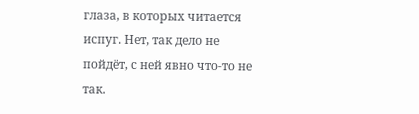глаза, в которых читается испуг. Нет, так дело не пойдёт, с ней явно что-то не так.